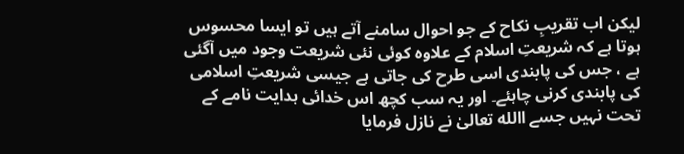لیکن اب تقریبِ نکاح کے جو احوال سامنے آتے ہیں تو ایسا محسوس ہوتا ہے کہ شریعتِ اسلام کے علاوہ کوئی نئی شریعت وجود میں آگئی ہے ، جس کی پابندی اسی طرح کی جاتی ہے جیسی شریعتِ اسلامی کی پابندی کرنی چاہئے۔ اور یہ سب کچھ اس خدائی ہدایت نامے کے تحت نہیں جسے االله تعالیٰ نے نازل فرمایا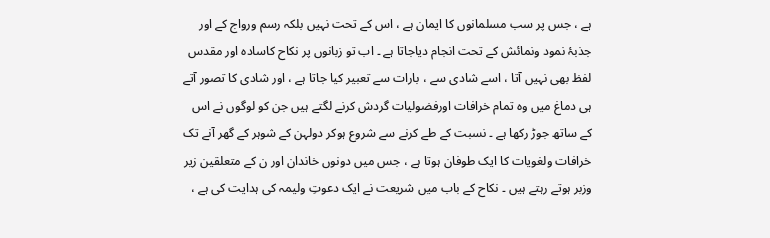ہے ، جس پر سب مسلمانوں کا ایمان ہے ، اس کے تحت نہیں بلکہ رسم ورواج کے اور جذبۂ نمود ونمائش کے تحت انجام دیاجاتا ہے ۔ اب تو زبانوں پر نکاح کاسادہ اور مقدس لفظ بھی نہیں آتا ، اسے شادی سے ، بارات سے تعبیر کیا جاتا ہے ، اور شادی کا تصور آتے ہی دماغ میں وہ تمام خرافات اورفضولیات گردش کرنے لگتے ہیں جن کو لوگوں نے اس کے ساتھ جوڑ رکھا ہے ۔ نسبت کے طے کرنے سے شروع ہوکر دولہن کے شوہر کے گھر آنے تک خرافات ولغویات کا ایک طوفان ہوتا ہے ، جس میں دونوں خاندان اور ن کے متعلقین زیر وزبر ہوتے رہتے ہیں ۔ نکاح کے باب میں شریعت نے ایک دعوتِ ولیمہ کی ہدایت کی ہے ،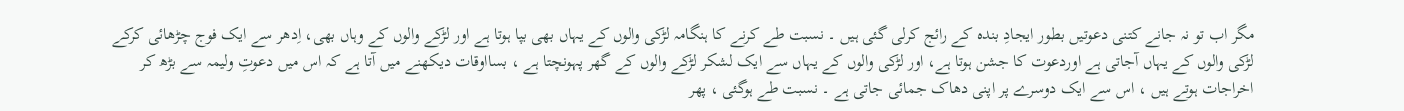مگر اب تو نہ جانے کتنی دعوتیں بطور ایجادِ بندہ کے رائج کرلی گئی ہیں ۔ نسبت طے کرنے کا ہنگامہ لڑکی والوں کے یہاں بھی بپا ہوتا ہے اور لڑکے والوں کے وہاں بھی، اِدھر سے ایک فوج چڑھائی کرکے لڑکی والوں کے یہاں آجاتی ہے اوردعوت کا جشن ہوتا ہے، اور لڑکی والوں کے یہاں سے ایک لشکر لڑکے والوں کے گھر پہونچتا ہے ، بسااوقات دیکھنے میں آتا ہے کہ اس میں دعوتِ ولیمہ سے بڑھ کر اخراجات ہوتے ہیں ، اس سے ایک دوسرے پر اپنی دھاک جمائی جاتی ہے ۔ نسبت طے ہوگئی ، پھر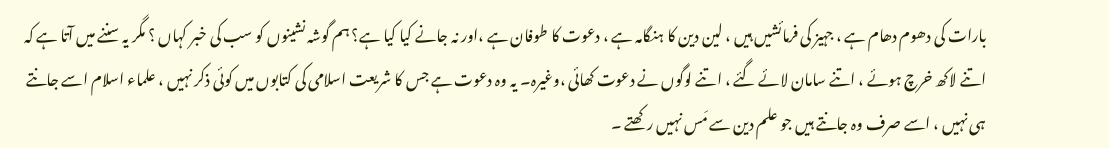بارات کی دھوم دھام ہے ، جہیز کی فرمائشیں ہیں ، لین دین کا ہنگامہ ہے ، دعوت کا طوفان ہے ،اور نہ جانے کیا کیا ہے؟ ہم گوشہ نشینوں کو سب کی خبر کہاں ؟ مگر یہ سننے میں آتا ہے کہ اتنے لاکھ خرچ ہوئے ، اتنے سامان لائے گئے ، اتنے لوگوں نے دعوت کھائی ،وغیرہ۔ یہ وہ دعوت ہے جس کا شریعت اسلامی کی کتابوں میں کوئی ذکر نہیں ، علماء اسلام اسے جانتے ہی نہیں ، اسے صرف وہ جانتے ہیں جو علم دین سے مَس نہیں رکھتے ۔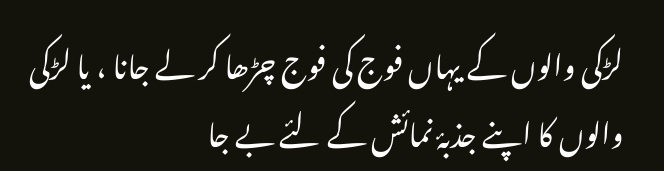لڑکی والوں کے یہاں فوج کی فوج چڑھا کر لے جانا ، یا لڑکی والوں کا اپنے جذبۂ نمائش کے لئے بے جا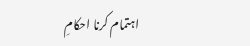اہتمام کرنا احکامِ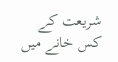شریعت کے کس خانے میں